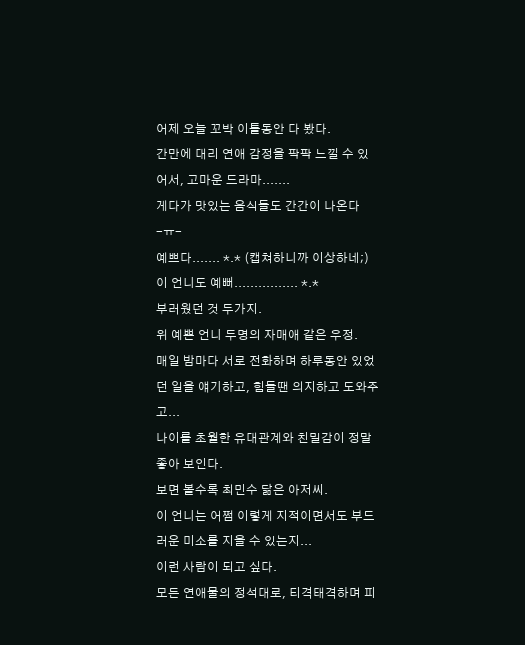어제 오늘 꼬박 이틀동안 다 봤다.
간만에 대리 연애 감정을 팍팍 느낄 수 있어서, 고마운 드라마.......
게다가 맛있는 음식들도 간간이 나온다 -ㅠ-
예쁘다....... *.* (캡쳐하니까 이상하네;)
이 언니도 예뻐................ *.*
부러웠던 것 두가지.
위 예쁜 언니 두명의 자매애 같은 우정.
매일 밤마다 서로 전화하며 하루동안 있었던 일을 얘기하고, 힘들땐 의지하고 도와주고...
나이를 초월한 유대관계와 친밀감이 정말 좋아 보인다.
보면 볼수록 최민수 닮은 아저씨.
이 언니는 어쩜 이렇게 지적이면서도 부드러운 미소를 지을 수 있는지...
이런 사람이 되고 싶다.
모든 연애물의 정석대로, 티격태격하며 피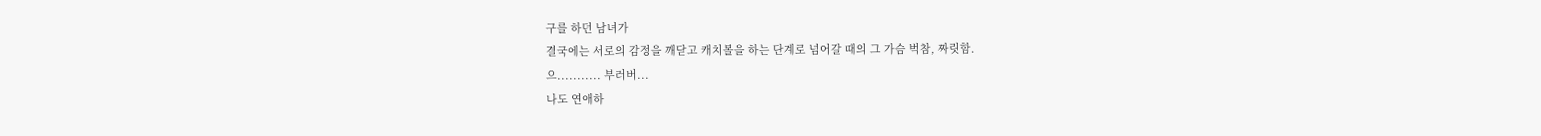구를 하던 남녀가
결국에는 서로의 감정을 깨닫고 캐치볼을 하는 단계로 넘어갈 때의 그 가슴 벅참, 짜릿함.
으........... 부러버...
나도 연애하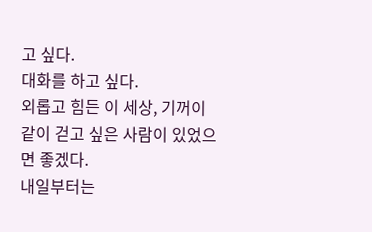고 싶다.
대화를 하고 싶다.
외롭고 힘든 이 세상, 기꺼이 같이 걷고 싶은 사람이 있었으면 좋겠다.
내일부터는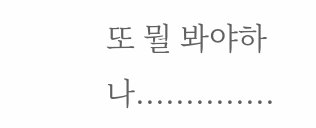또 뭘 봐야하나..............